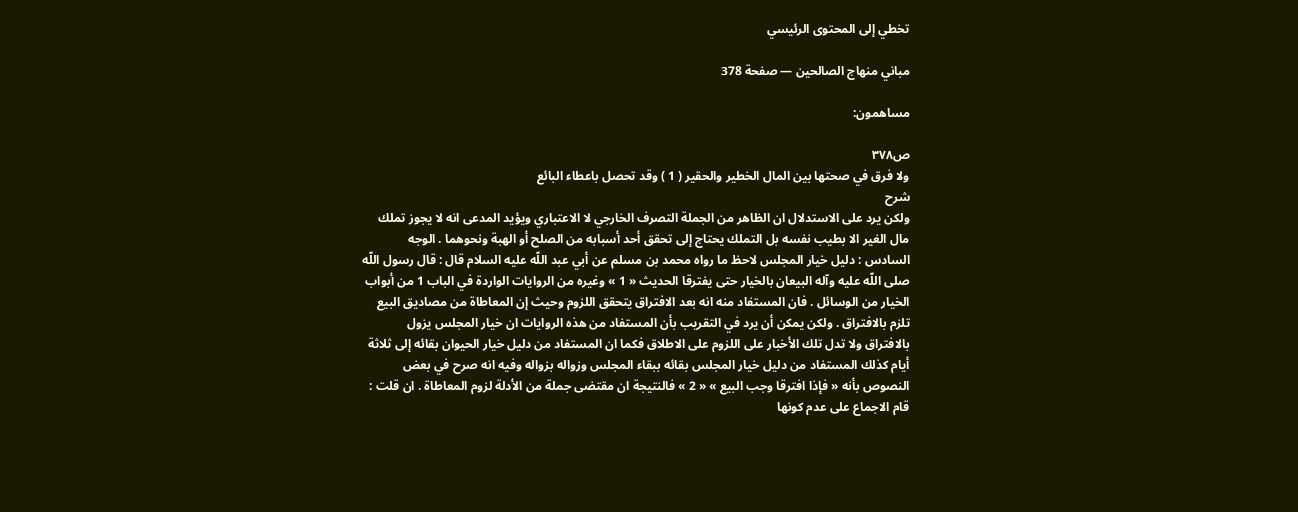تخطي إلى المحتوى الرئيسي

مباني منهاج الصالحين — صفحة 378

مساهمون:

ص٣٧٨
ولا فرق في صحتها بين المال الخطير والحقير ( 1 ) وقد تحصل باعطاء البائع
شرح
ولكن يرد على الاستدلال ان الظاهر من الجملة التصرف الخارجي لا الاعتباري ويؤيد المدعى انه لا يجوز تملك مال الغير الا بطيب نفسه بل التملك يحتاج إلى تحقق أحد أسبابه من الصلح أو الهبة ونحوهما . الوجه السادس : دليل خيار المجلس لاحظ ما رواه محمد بن مسلم عن أبي عبد اللّه عليه السلام قال : قال رسول اللّه صلى اللّه عليه وآله البيعان بالخيار حتى يفترقا الحديث « 1 » وغيره من الروايات الواردة في الباب 1 من أبواب الخيار من الوسائل . فان المستفاد منه انه بعد الافتراق يتحقق اللزوم وحيث إن المعاطاة من مصاديق البيع تلزم بالافتراق . ولكن يمكن أن يرد في التقريب بأن المستفاد من هذه الروايات ان خيار المجلس يزول بالافتراق ولا تدل تلك الأخبار على اللزوم على الاطلاق فكما ان المستفاد من دليل خيار الحيوان بقائه إلى ثلاثة أيام كذلك المستفاد من دليل خيار المجلس بقائه ببقاء المجلس وزواله بزواله وفيه انه صرح في بعض النصوص بأنه « فإذا افترقا وجب البيع » « 2 » فالنتيجة ان مقتضى جملة من الأدلة لزوم المعاطاة . ان قلت : قام الاجماع على عدم كونها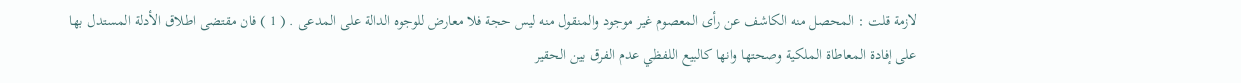لازمة قلت : المحصل منه الكاشف عن رأى المعصوم غير موجود والمنقول منه ليس حجة فلا معارض للوجوه الدالة على المدعى . ( 1 ) فان مقتضى اطلاق الأدلة المستدل بها على إفادة المعاطاة الملكية وصحتها وانها كالبيع اللفظي عدم الفرق بين الحقير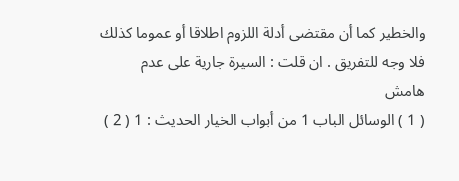والخطير كما أن مقتضى أدلة اللزوم اطلاقا أو عموما كذلك فلا وجه للتفريق . ان قلت : السيرة جارية على عدم
هامش
( 1 ) الوسائل الباب 1 من أبواب الخيار الحديث : 1 ( 2 )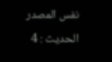نفس المصدر الحديث : 4